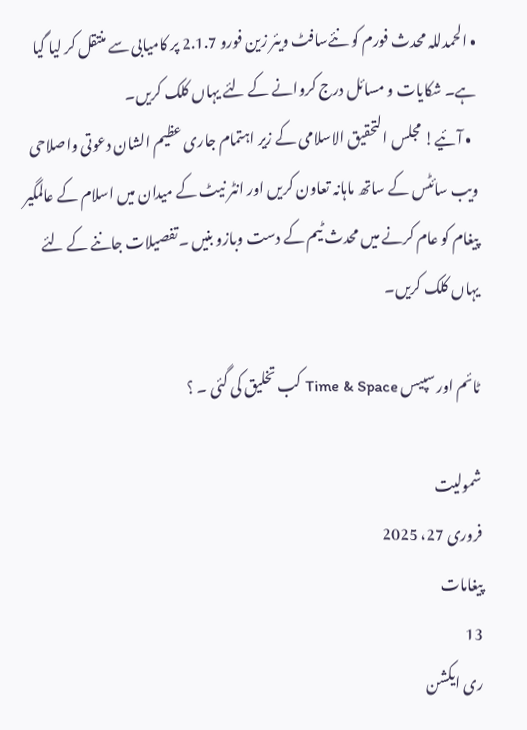• الحمدللہ محدث فورم کو نئےسافٹ ویئر زین فورو 2.1.7 پر کامیابی سے منتقل کر لیا گیا ہے۔ شکایات و مسائل درج کروانے کے لئے یہاں کلک کریں۔
  • آئیے! مجلس التحقیق الاسلامی کے زیر اہتمام جاری عظیم الشان دعوتی واصلاحی ویب سائٹس کے ساتھ ماہانہ تعاون کریں اور انٹر نیٹ کے میدان میں اسلام کے عالمگیر پیغام کو عام کرنے میں محدث ٹیم کے دست وبازو بنیں ۔تفصیلات جاننے کے لئے یہاں کلک کریں۔

ٹائم اور سپیس Time & Space کب تخلیق کی گئی ۔ ؟

شمولیت
فروری 27، 2025
پیغامات
13
ری ایکشن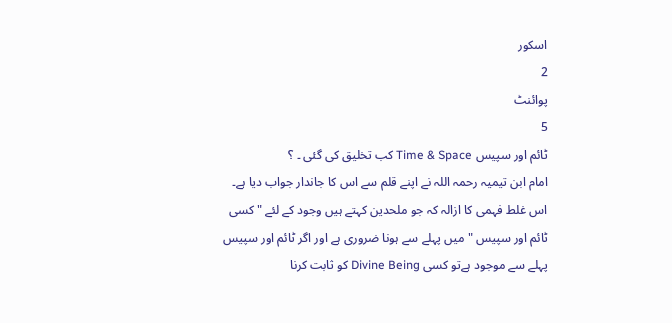اسکور
2
پوائنٹ
5
ٹائم اور سپیس Time & Space کب تخلیق کی گئی ۔ ؟
امام ابن تیمیہ رحمہ اللہ نے اپنے قلم سے اس کا جاندار جواب دیا ہے۔
اس غلط فہمی کا ازالہ کہ جو ملحدین کہتے ہیں وجود کے لئے " کسی ٹائم اور سپیس " میں پہلے سے ہونا ضروری ہے اور اگر ٹائم اور سپیس پہلے سے موجود ہےتو کسی Divine Being کو ثابت کرنا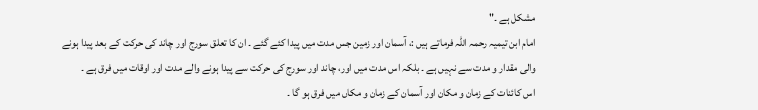مشکل ہے ۔"
امام ابن تیمیہ رحمہ اللہ فرماتے ہیں :، آسمان اور زمین جس مدت میں پیدا کئے گئے ۔ ان کا تعلق سورج اور چاند کی حرکت کے بعد پیدا ہونے والی مقدار و مدت سے نہیں ہے ۔ بلکہ اس مدت میں اور، چاند اور سورج کی حرکت سے پیدا ہونے والے مدت اور اوقات میں فرق ہے ۔
اس کائنات کے زمان و مکان اور آسمان کے زمان و مکاں میں فرق ہو گا ۔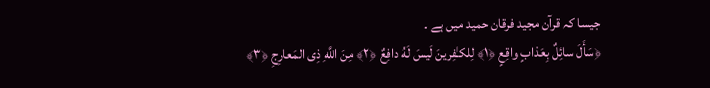جیسا کہ قرآن مجید فرقان حمید میں ہے ۔
﴿سَأَلَ سائِلٌ بِعَذابٍ واقِعٍ ﴿١﴾ لِلكـٰفِرينَ لَيسَ لَهُ دافِعٌ ﴿٢﴾ مِنَ اللَّهِ ذِى المَعارِجِ ﴿٣﴾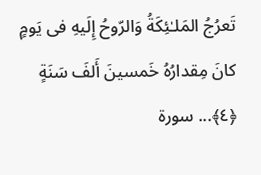تَعرُجُ المَلـٰئِكَةُ وَالرّوحُ إِلَيهِ فى يَومٍ كانَ مِقدارُهُ خَمسينَ أَلفَ سَنَةٍ ﴿٤﴾... سورة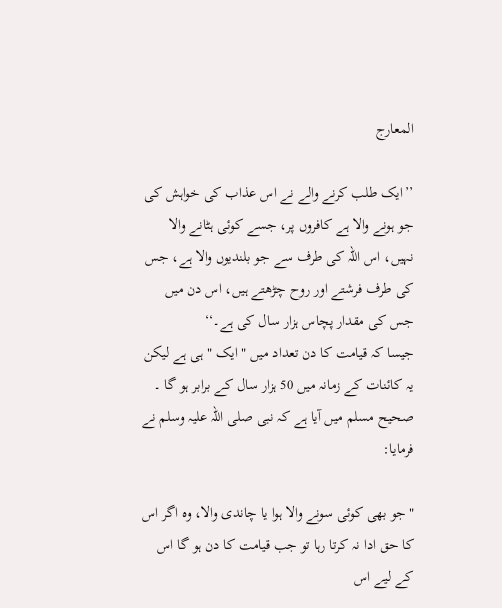المعارج

’’ایک طلب کرنے والے نے اس عذاب کی خواہش کی جو ہونے والا ہے کافروں پر، جسے کوئی ہٹانے والا نہیں، اس اللہ کی طرف سے جو بلندیوں والا ہے، جس کی طرف فرشتے اور روح چڑھتے ہیں، اس دن میں جس کی مقدار پچاس ہزار سال کی ہے۔‘‘
جیسا کہ قیامت کا دن تعداد میں " ایک " ہی ہے لیکن یہ کائنات کے زمانہ میں 50 ہزار سال کے برابر ہو گا ۔
صحیح مسلم میں آیا ہے کہ نبی صلی اللہ علیہ وسلم نے فرمایا:

"جو بھی کوئی سونے والا ہوا یا چاندی والا، وہ اگر اس کا حق ادا نہ کرتا رہا تو جب قیامت کا دن ہو گا اس کے لیے اس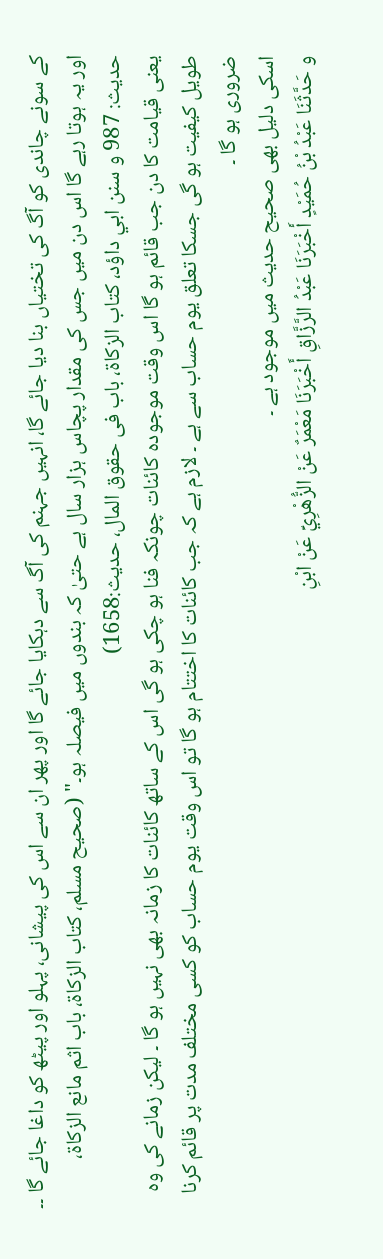کے سونے چاندی کو آگ کی تختیاں بنا دیا جائے گا، انہیں جہنم کی آگ سے دہکایا جائے گا اور پھر ان سے اس کی پیشانی، پہلو اور پیٹھ کو داغا جائے گا ۔۔ اور یہ ہوتا رہے گا اس دن میں جس کی مقدار پچاس ہزار سال ہے حتیٰ کہ بندوں میں فیصلہ ہو۔" (صحيح مسلم، كتاب الزكاة، باب اثم مانع الزكاة، حديث: 987 و سنن ابي داؤد، كتاب الزكاة، باب فى حقوق المال، حديث:1658)
یعنی قیامت کا دن جب قائم ہو گا اس وقت موجودہ کائنات چونکہ فنا ہو چکی ہو گی اس کے ساتھ کائنات کا زمانہ بھی نہیں ہو گا ۔ لیکن زمانے کی وہ طویل کیفیت ہو گی جسکا تعلق یوم حساب سے ہے ۔ لازم ہے کہ جب کائنات کا اختتام ہو گا تو اس وقت یوم حساب کو کسی مختلف مدت پر قائم کرنا ضروری ہو گا ۔
اسکی دلیل بھی صحیح حدیث میں موجود ہے ۔
و حَدَّثَنَا عَبْدُ بْنُ حُمَيْدٍ أَخْبَرَنَا عَبْدُ الرَّزَّاقِ أَخْبَرَنَا مَعْمَرٌ عَنْ الزُّهْرِيِّ عَنْ ابْنِ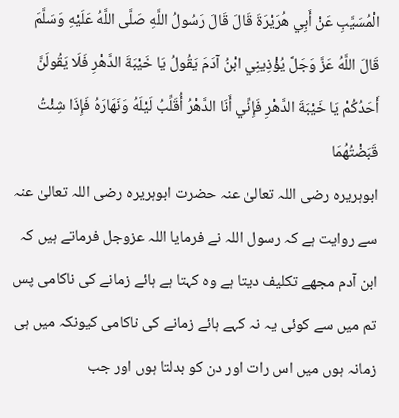الْمُسَيَّبِ عَنْ أَبِي هُرَيْرَةَ قَالَ قَالَ رَسُولُ اللَّهِ صَلَّی اللَّهُ عَلَيْهِ وَسَلَّمَ قَالَ اللَّهُ عَزَّ وَجَلَّ يُؤْذِينِي ابْنُ آدَمَ يَقُولُ يَا خَيْبَةَ الدَّهْرِ فَلَا يَقُولَنَّ أَحَدُکُمْ يَا خَيْبَةَ الدَّهْرِ فَإِنِّي أَنَا الدَّهْرُ أُقَلِّبُ لَيْلَهُ وَنَهَارَهُ فَإِذَا شِئْتُ قَبَضْتُهُمَا
ابوہریرہ رضی اللہ تعالیٰ عنہ حضرت ابوہریرہ رضی اللہ تعالیٰ عنہ سے روایت ہے کہ رسول اللہ نے فرمایا اللہ عزوجل فرماتے ہیں کہ ابن آدم مجھے تکلیف دیتا ہے وہ کہتا ہے ہائے زمانے کی ناکامی پس تم میں سے کوئی یہ نہ کہے ہائے زمانے کی ناکامی کیونکہ میں ہی زمانہ ہوں میں اس رات اور دن کو بدلتا ہوں اور جب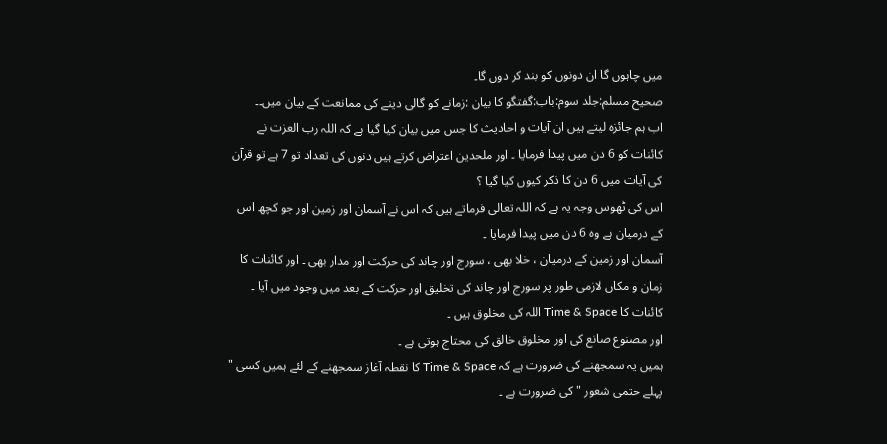میں چاہوں گا ان دونوں کو بند کر دوں گا۔
صحیح مسلم:جلد سوم:باب:گفتگو کا بیان :زمانے کو گالی دینے کی ممانعت کے بیان میں۔۔
اب ہم جائزہ لیتے ہیں ان آیات و احادیث کا جس میں بیان کیا گیا ہے کہ اللہ رب العزت نے کائنات کو 6 دن میں پیدا فرمایا ۔ اور ملحدین اعتراض کرتے ہیں دنوں کی تعداد تو 7 ہے تو قرآن کی آیات میں 6 دن کا ذکر کیوں کیا گیا ؟
اس کی ٹھوس وجہ یہ ہے کہ اللہ تعالی فرماتے ہیں کہ اس نے آسمان اور زمین اور جو کچھ اس کے درمیان ہے وہ 6 دن میں پیدا فرمایا ۔
آسمان اور زمین کے درمیان ، خلا بھی ، سورج اور چاند کی حرکت اور مدار بھی ۔ اور کائنات کا زمان و مکاں لازمی طور پر سورج اور چاند کی تخلیق اور حرکت کے بعد میں وجود میں آیا ۔
کائنات کا Time & Space اللہ کی مخلوق ہیں ۔
اور مصنوع صانع کی اور مخلوق خالق کی محتاج ہوتی ہے ۔
ہمیں یہ سمجھنے کی ضرورت ہے کہ Time & Space کا نقطہ آغاز سمجھنے کے لئے ہمیں کسی " پہلے حتمی شعور " کی ضرورت ہے ۔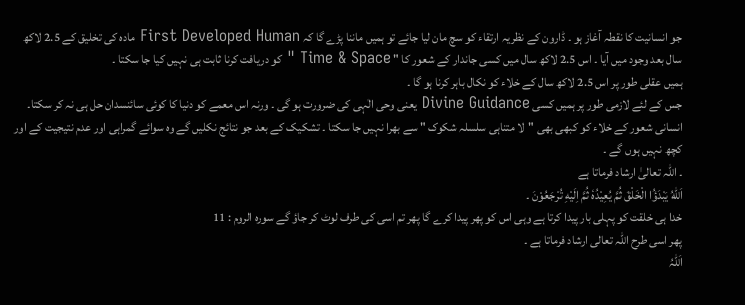جو انسانیت کا نقطہ آغاز ہو ۔ ڈارون کے نظریہ ارتقاء کو سچ مان لیا جائے تو ہمیں ماننا پڑے گا کہ First Developed Human مادہ کی تخلیق کے 2.5 لاکھ سال بعد وجود میں آیا ۔ اس 2.5 لاکھ سال میں کسی جاندار کے شعور کا " Time & Space " کو دریافت کرنا ثابت ہی نہیں کیا جا سکتا ۔
ہمیں عقلی طور پر اس 2.5 لاکھ سال کے خلاء کو نکال باہر کرنا ہو گا ۔
جس کے لئے لازمی طور پر ہمیں کسی Divine Guidance یعنی وحی الٰہی کی ضرورت ہو گی ۔ ورنہ اس معمے کو دنیا کا کوئی سائنسدان حل ہی نہ کر سکتا۔ انسانی شعور کے خلاء کو کبھی بھی "لا متناہی سلسلہ شکوک " سے بھرا نہیں جا سکتا ۔ تشکیک کے بعد جو نتائج نکلیں گے وہ سوائے گمراہی اور عدم نتیجیت کے اور کچھ نہیں ہوں گے ۔
۔ اللہ تعالیٰ ارشاد فرماتا ہے
اَللّٰهُ یَبْدَؤُا الْخَلْقَ ثُمَّ یُعِیْدُهٗ ثُمَّ اِلَیْهِ تُرْجَعُوْنَ ۔
خدا ہی خلقت کو پہلی بار پیدا کرتا ہے وہی اس کو پھر پیدا کرے گا پھر تم اسی کی طرف لوٹ کر جاؤ گے سورہ الروم : 11
پھر اسی طرح اللہ تعالی ارشاد فرماتا ہے ۔
اَللّٰہُ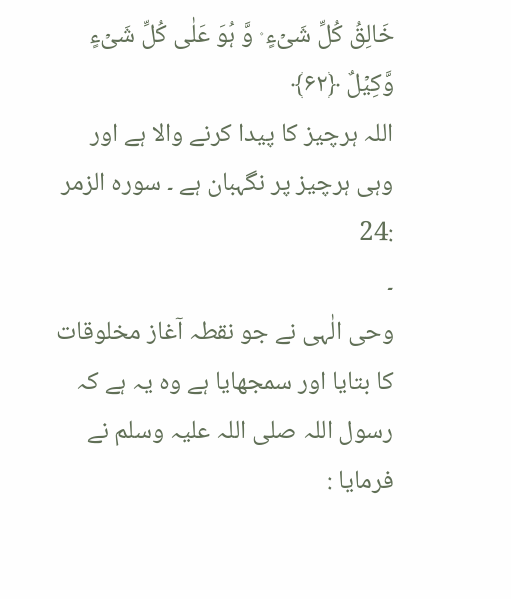خَالِقُ کُلِّ شَیۡءٍ ۫ وَّ ہُوَ عَلٰی کُلِّ شَیۡءٍ وَّکِیۡلٌ ﴿۶۲﴾
اللہ ہرچیز کا پیدا کرنے والا ہے اور وہی ہرچیز پر نگہبان ہے ۔ سورہ الزمر :24
۔
وحی الٰہی نے جو نقطہ آغاز مخلوقات کا بتایا اور سمجھایا ہے وہ یہ ہے کہ
رسول اللہ صلی اللہ علیہ وسلم نے فرمایا :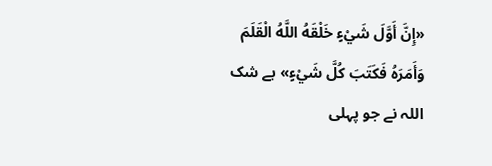«إِنَّ أَوَّلَ شَيْءٍ خَلْقَهُ اللَّهُ الْقَلَمَ وَأَمَرَهُ فَكَتَبَ كُلَّ شَيْءٍ» بے شک اللہ نے جو پہلی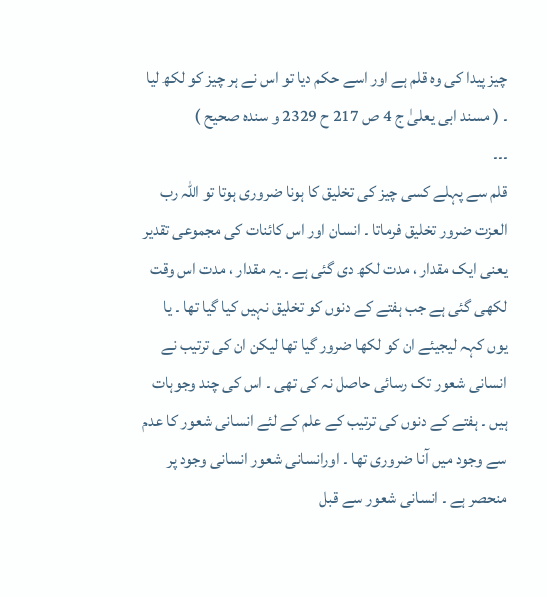چیز پیدا کی وہ قلم ہے اور اسے حکم دیا تو اس نے ہر چیز کو لکھ لیا ۔ ( مسند ابی یعلیٰ ج 4 ص 217 ح 2329 و سندہ صحیح )
۔۔۔
قلم سے پہلے کسی چیز کی تخلیق کا ہونا ضروری ہوتا تو اللہ رب العزت ضرور تخلیق فرماتا ۔ انسان اور اس کائنات کی مجموعی تقدیر یعنی ایک مقدار ، مدت لکھ دی گئی ہے ۔ یہ مقدار ، مدت اس وقت لکھی گئی ہے جب ہفتے کے دنوں کو تخلیق نہیں کیا گیا تھا ۔ یا یوں کہہ لیجیئے ان کو لکھا ضرور گیا تھا لیکن ان کی ترتیب نے انسانی شعور تک رسائی حاصل نہ کی تھی ۔ اس کی چند وجوہات ہیں ۔ ہفتے کے دنوں کی ترتیب کے علم کے لئے انسانی شعور کا عدم سے وجود میں آنا ضروری تھا ۔ اورانسانی شعور انسانی وجود پر منحصر ہے ۔ انسانی شعور سے قبل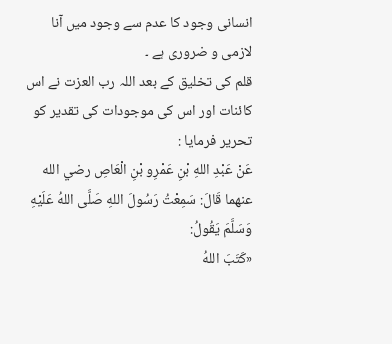انسانی وجود کا عدم سے وجود میں آنا لازمی و ضروری ہے ۔
قلم کی تخلیق کے بعد اللہ رب العزت نے اس کائنات اور اس کی موجودات کی تقدیر کو تحریر فرمایا :
عَنْ عَبْدِ اللهِ بْنِ عَمْرِو بْنِ الْعَاصِ رضي الله عنهما قَالَ: سَمِعْتُ رَسُولَ اللهِ صَلَّى اللهُ عَلَيْهِ وَسَلَّمَ يَقُولُ:
«كَتَبَ اللهُ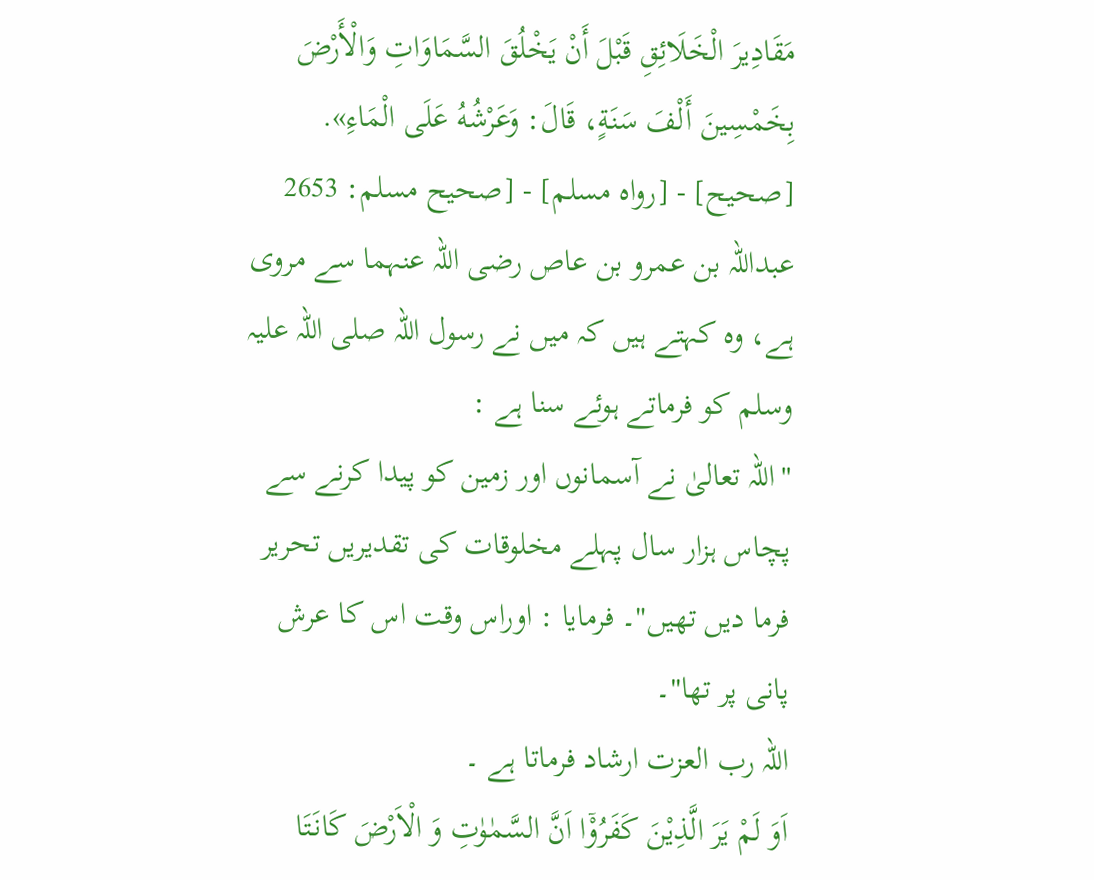مَقَادِيرَ الْخَلَائِقِ قَبْلَ أَنْ يَخْلُقَ السَّمَاوَاتِ وَالْأَرْضَ بِخَمْسِينَ أَلْفَ سَنَةٍ، قَالَ: وَعَرْشُهُ عَلَى الْمَاءِ».
[صحيح] - [رواه مسلم] - [صحيح مسلم: 2653
عبداللہ بن عمرو بن عاص رضی اللہ عنہما سے مروی ہے، وہ کہتے ہیں کہ میں نے رسول اللہ صلی اللہ علیہ وسلم کو فرماتے ہوئے سنا ہے :
"اللہ تعالیٰ نے آسمانوں اور زمین کو پیدا کرنے سے پچاس ہزار سال پہلے مخلوقات کی تقدیریں تحریر فرما دیں تھیں"۔ فرمایا : اوراس وقت اس کا عرش پانی پر تھا"۔
اللہ رب العزت ارشاد فرماتا ہے ۔
اَوَ لَمْ یَرَ الَّذِیْنَ كَفَرُوْۤا اَنَّ السَّمٰوٰتِ وَ الْاَرْضَ كَانَتَا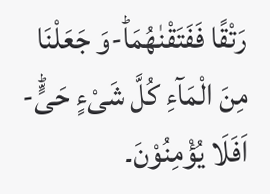رَتْقًا فَفَتَقْنٰهُمَاؕ-وَ جَعَلْنَا مِنَ الْمَآءِ كُلَّ شَیْءٍ حَیٍّؕ-اَفَلَا یُؤْمِنُوْنَ۔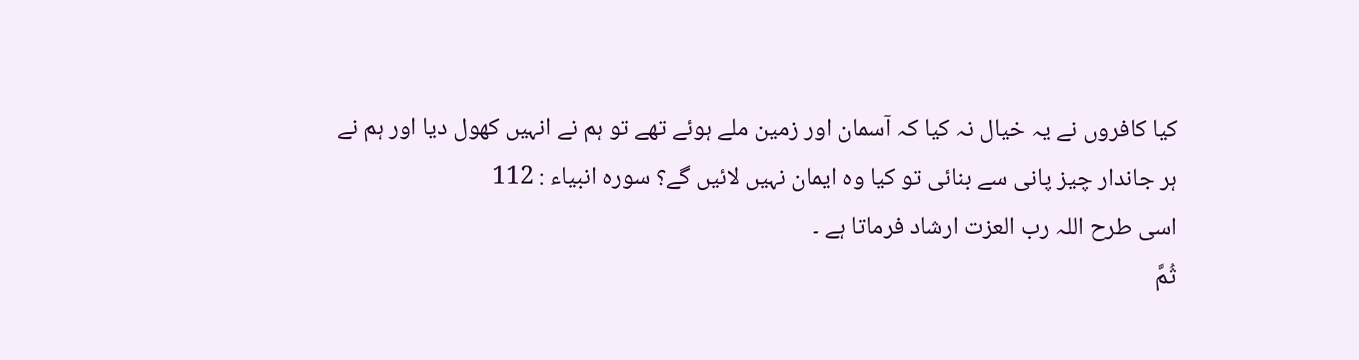کیا کافروں نے یہ خیال نہ کیا کہ آسمان اور زمین ملے ہوئے تھے تو ہم نے انہیں کھول دیا اور ہم نے ہر جاندار چیز پانی سے بنائی تو کیا وہ ایمان نہیں لائیں گے؟ سورہ انبیاء : 112
اسی طرح اللہ رب العزت ارشاد فرماتا ہے ۔
ثُمَّ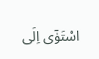اسْتَوٰۤى اِلَى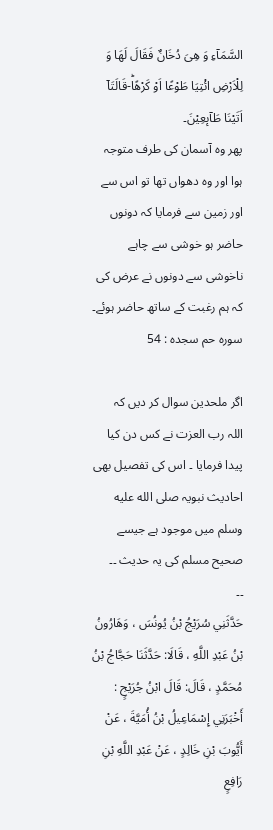السَّمَآءِ وَ هِیَ دُخَانٌ فَقَالَ لَهَا وَ لِلْاَرْضِ ائْتِیَا طَوْعًا اَوْ كَرْهًاؕ-قَالَتَاۤ اَتَیْنَا طَآىٕعِیْنَ۔
پھر وہ آسمان کی طرف متوجہ ہوا اور وہ دھواں تھا تو اس سے اور زمین سے فرمایا کہ دونوں حاضر ہو خوشی سے چاہے ناخوشی سے دونوں نے عرض کی کہ ہم رغبت کے ساتھ حاضر ہوئے۔ سورہ حم سجدہ : 54

اگر ملحدین سوال کر دیں کہ
اللہ رب العزت نے کس دن کیا پیدا فرمایا ۔ اس کی تفصیل بھی احادیث نبویہ صلى الله عليه وسلم میں موجود ہے جیسے صحیح مسلم کی یہ حدیث ۔۔
۔۔
حَدَّثَنِي سُرَيْجُ بْنُ يُونُسَ ، وَهَارُونُ بْنُ عَبْدِ اللَّهِ ، قَالَا: حَدَّثَنَا حَجَّاجُ بْنُ مُحَمَّدٍ ، قَالَ: قَالَ ابْنُ جُرَيْجٍ : أَخْبَرَنِي إِسْمَاعِيلُ بْنُ أُمَيَّةَ ، عَنْ أَيُّوبَ بْنِ خَالِدٍ ، عَنْ عَبْدِ اللَّهِ بْنِ رَافِعٍ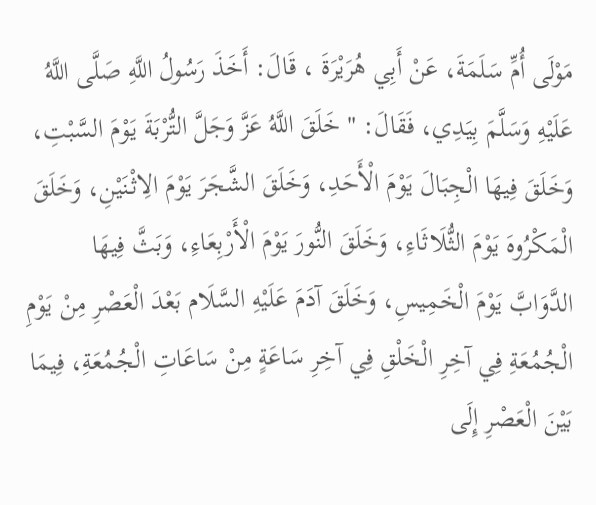مَوْلَى أُمِّ سَلَمَةَ، عَنْ أَبِي هُرَيْرَةَ ، قَالَ: أَخَذَ رَسُولُ اللَّهِ صَلَّى اللَّهُ عَلَيْهِ وَسَلَّمَ بِيَدِي، فَقَالَ: " خَلَقَ اللَّهُ عَزَّ وَجَلَّ التُّرْبَةَ يَوْمَ السَّبْتِ، وَخَلَقَ فِيهَا الْجِبَالَ يَوْمَ الْأَحَدِ، وَخَلَقَ الشَّجَرَ يَوْمَ الِاثْنَيْنِ، وَخَلَقَ الْمَكْرُوهَ يَوْمَ الثُّلَاثَاءِ، وَخَلَقَ النُّورَ يَوْمَ الْأَرْبِعَاءِ، وَبَثَّ فِيهَا الدَّوَابَّ يَوْمَ الْخَمِيسِ، وَخَلَقَ آدَمَ عَلَيْهِ السَّلَام بَعْدَ الْعَصْرِ مِنْ يَوْمِ الْجُمُعَةِ فِي آخِرِ الْخَلْقِ فِي آخِرِ سَاعَةٍ مِنْ سَاعَاتِ الْجُمُعَةِ، فِيمَا بَيْنَ الْعَصْرِ إِلَى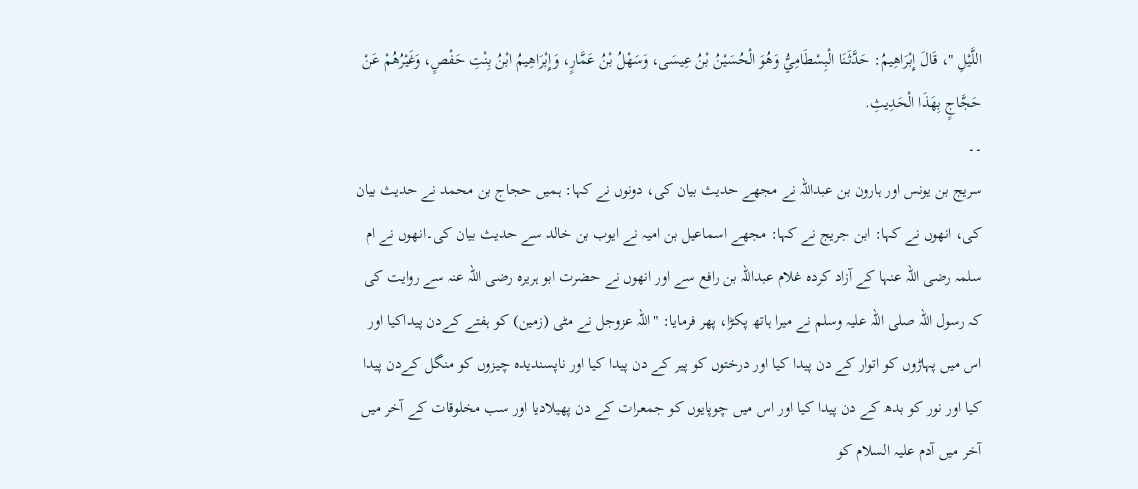اللَّيْلِ "، قَالَ إِبْرَاهِيمُ: حَدَّثَنَا الْبِسْطَامِيُّ وَهُوَ الْحُسَيْنُ بْنُ عِيسَى، وَسَهْلُ بْنُ عَمَّارٍ، وَإِبْرَاهِيمُ ابْنُ بِنْتِ حَفْصٍ، وَغَيْرُهُمْ عَنْ حَجَّاجٍ بِهَذَا الْحَدِيثِ.
۔۔
سریج بن یونس اور ہارون بن عبداللہ نے مجھے حدیث بیان کی، دونوں نے کہا: ہمیں حجاج بن محمد نے حدیث بیان کی، انھوں نے کہا: ابن جریج نے کہا: مجھے اسماعیل بن امیہ نے ایوب بن خالد سے حدیث بیان کی۔انھوں نے ام سلمہ رضی اللہ عنہا کے آزاد کردہ غلام عبداللہ بن رافع سے اور انھوں نے حضرت ابو ہریرہ رضی اللہ عنہ سے روایت کی کہ رسول اللہ صلی اللہ علیہ وسلم نے میرا ہاتھ پکڑا، پھر فرمایا: "اللہ عزوجل نے مٹی (زمین) کو ہفتے کےدن پیداکیا اور اس میں پہاڑوں کو اتوار کے دن پیدا کیا اور درختوں کو پیر کے دن پیدا کیا اور ناپسندیدہ چیزوں کو منگل کےدن پیدا کیا اور نور کو بدھ کے دن پیدا کیا اور اس میں چوپایوں کو جمعرات کے دن پھیلادیا اور سب مخلوقات کے آخر میں آخر میں آدم علیہ السلام کو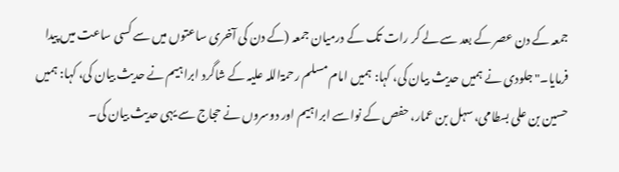جمعہ کے دن عصر کے بعد سے لے کر رات تک کے درمیان جمعہ (کے دن کی آخری ساعتوں میں سے کسی ساعت میں پیدا فرمایا۔" جلودی نے ہمیں حدیث بیان کی، کہا: ہمیں امام مسلم رحمۃاللہ علیہ کے شاگرد ابراہیم نے حدیث بیان کی، کہا: ہمیں حسین بن علی بسطامی، سہل بن عمار، حفص کے نواسے ابراہیم اور دوسروں نے حجاج سے یہی حدیث بیان کی۔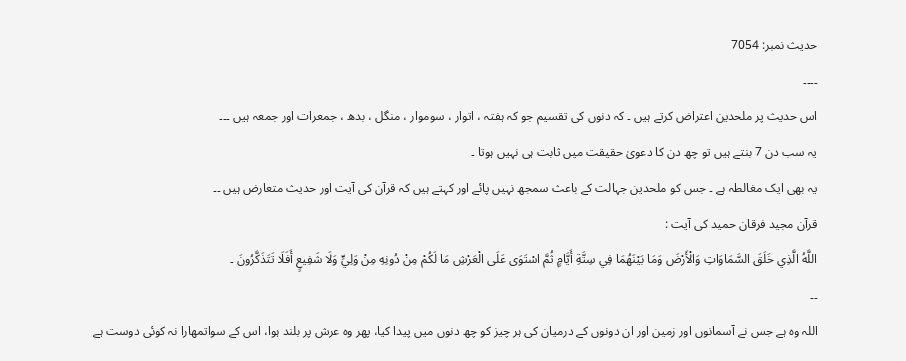حدیث نمبر: 7054
۔۔۔۔
اس حدیث پر ملحدین اعتراض کرتے ہیں ۔ کہ دنوں کی تقسیم جو کہ ہفتہ ، اتوار ، سوموار ، منگل ، بدھ ، جمعرات اور جمعہ ہیں ۔۔۔
یہ سب دن 7 بنتے ہیں تو چھ دن کا دعویٰ حقیقت میں ثابت ہی نہیں ہوتا ۔
یہ بھی ایک مغالطہ ہے ۔ جس کو ملحدین جہالت کے باعث سمجھ نہیں پائے اور کہتے ہیں کہ قرآن کی آیت اور حدیث متعارض ہیں ۔۔
قرآن مجید فرقان حمید کی آیت :
اللَّهُ الَّذِي خَلَقَ السَّمَاوَاتِ وَالْأَرْضَ وَمَا بَيْنَهُمَا فِي سِتَّةِ أَيَّامٍ ثُمَّ اسْتَوَى عَلَى الْعَرْشِ مَا لَكُمْ مِنْ دُونِهِ مِنْ وَلِيٍّ وَلَا شَفِيعٍ أَفَلَا تَتَذَكَّرُونَ ۔
۔۔
اللہ وہ ہے جس نے آسمانوں اور زمین اور ان دونوں کے درمیان کی ہر چیز کو چھ دنوں میں پیدا کیا، پھر وہ عرش پر بلند ہوا، اس کے سواتمھارا نہ کوئی دوست ہے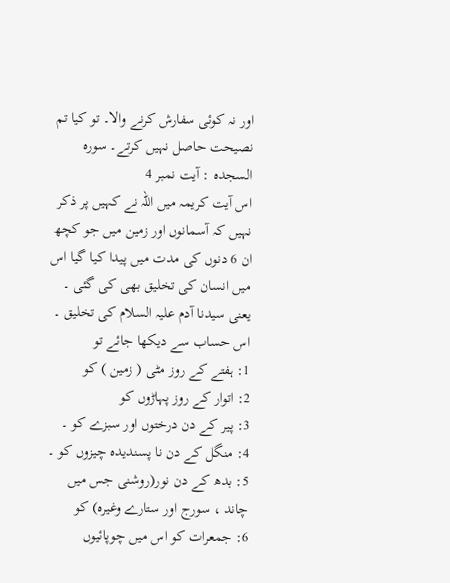اور نہ کوئی سفارش کرنے والا۔ تو کیا تم نصیحت حاصل نہیں کرتے۔ سورہ السجدہ : آیت نمبر 4
اس آیت کریمہ میں اللہ نے کہیں پر ذکر نہیں کہ آسمانوں اور زمین میں جو کچھ ان 6 دنوں کی مدت میں پیدا کیا گیا اس میں انسان کی تخلیق بھی کی گئی ۔ یعنی سیدنا آدم علیہ السلام کی تخلیق ۔
اس حساب سے دیکھا جائے تو
1: ہفتے کے روز مٹی ( زمین ) کو
2: اتوار کے روز پہاڑوں کو
3: پیر کے دن درختوں اور سبزے کو ۔
4: منگل کے دن نا پسندیدہ چیزوں کو ۔
5: بدھ کے دن نور(روشنی جس میں چاند ، سورج اور ستارے وغیرہ) کو
6: جمعرات کو اس میں چوپائیوں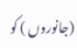(جانوروں ) کو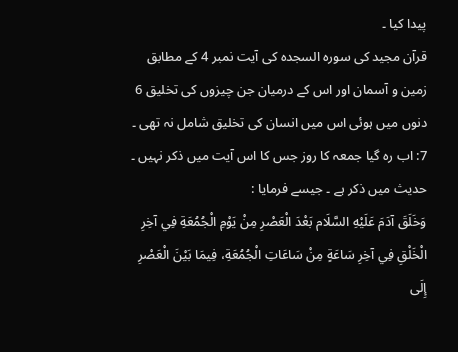پیدا کیا ۔
قرآن مجید کی سورہ السجدہ کی آیت نمبر 4 کے مطابق زمین و آسمان اور اس کے درمیان جن چیزوں کی تخلیق 6 دنوں میں ہوئی اس میں انسان کی تخلیق شامل نہ تھی ۔
7: اب رہ گیا جمعہ کا روز جس کا اس آیت میں ذکر نہیں ۔ حدیث میں ذکر ہے ۔ جیسے فرمایا :
وَخَلَقَ آدَمَ عَلَيْهِ السَّلَام بَعْدَ الْعَصْرِ مِنْ يَوْمِ الْجُمُعَةِ فِي آخِرِ الْخَلْقِ فِي آخِرِ سَاعَةٍ مِنْ سَاعَاتِ الْجُمُعَةِ، فِيمَا بَيْنَ الْعَصْرِ إِلَى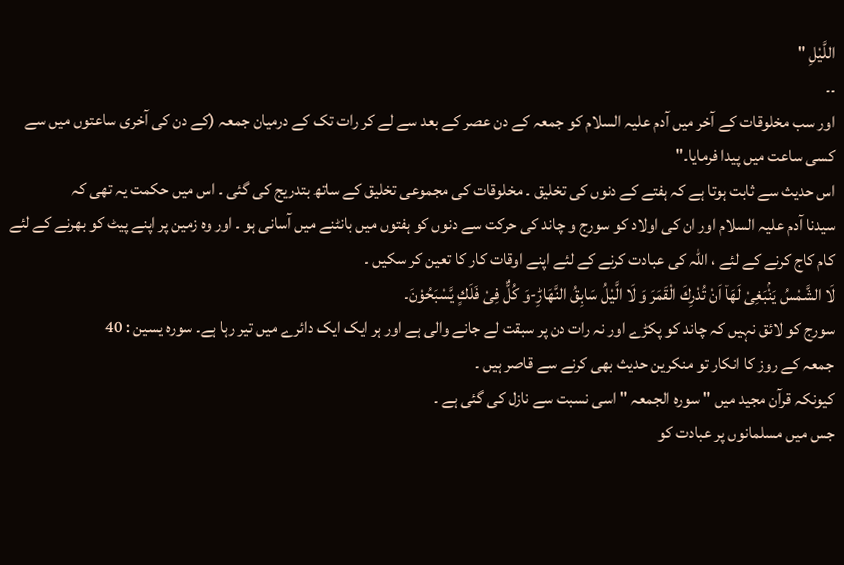اللَّيْلِ "
۔۔
اور سب مخلوقات کے آخر میں آدم علیہ السلام کو جمعہ کے دن عصر کے بعد سے لے کر رات تک کے درمیان جمعہ (کے دن کی آخری ساعتوں میں سے کسی ساعت میں پیدا فرمایا۔"
اس حدیث سے ثابت ہوتا ہے کہ ہفتے کے دنوں کی تخلیق ۔ مخلوقات کی مجموعی تخلیق کے ساتھ بتدریج کی گئی ۔ اس میں حکمت یہ تھی کہ
سیدنا آدم علیہ السلام اور ان کی اولاد کو سورج و چاند کی حرکت سے دنوں کو ہفتوں میں بانٹنے میں آسانی ہو ۔ اور وہ زمین پر اپنے پیٹ کو بھرنے کے لئے کام کاج کرنے کے لئے ، اللہ کی عبادت کرنے کے لئے اپنے اوقات کار کا تعین کر سکیں ۔
لَا الشَّمْسُ یَنْۢبَغِیْ لَهَاۤ اَنْ تُدْرِكَ الْقَمَرَ وَ لَا الَّیْلُ سَابِقُ النَّهَارِؕ-وَ كُلٌّ فِیْ فَلَكٍ یَّسْبَحُوْنَ۔
سورج کو لائق نہیں کہ چاند کو پکڑے اور نہ رات دن پر سبقت لے جانے والی ہے اور ہر ایک ایک دائرے میں تیر رہا ہے۔ سورہ یسین : 40
جمعہ کے روز کا انکار تو منکرین حدیث بھی کرنے سے قاصر ہیں ۔
کیونکہ قرآن مجید میں " سورہ الجمعہ " اسی نسبت سے نازل کی گئی ہے ۔
جس میں مسلمانوں پر عبادت کو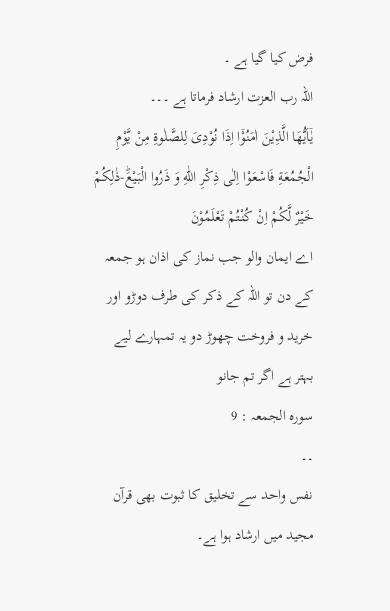فرض کیا گیا ہے ۔
اللہ رب العزت ارشاد فرماتا ہے ۔۔۔
یٰۤاَیُّهَا الَّذِیْنَ اٰمَنُوْۤا اِذَا نُوْدِیَ لِلصَّلٰوةِ مِنْ یَّوْمِ الْجُمُعَةِ فَاسْعَوْا اِلٰى ذِكْرِ اللّٰهِ وَ ذَرُوا الْبَیْعَؕ-ذٰلِكُمْ خَیْرٌ لَّكُمْ اِنْ كُنْتُمْ تَعْلَمُوْنَ
اے ایمان والو جب نماز کی اذان ہو جمعہ کے دن تو اللہ کے ذکر کی طرف دوڑو اور خرید و فروخت چھوڑ دو یہ تمہارے لیے بہتر ہے اگر تم جانو
سورہ الجمعہ : 9
۔۔
نفس واحد سے تخلیق کا ثبوت بھی قرآن مجید میں ارشاد ہوا ہے۔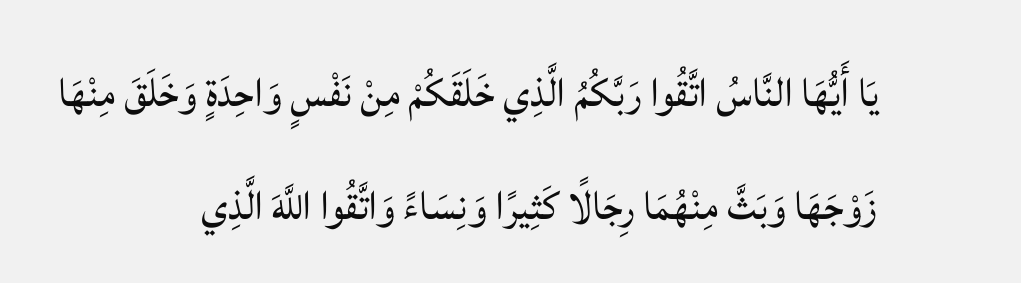يَا أَيُّهَا النَّاسُ اتَّقُوا رَبَّكُمُ الَّذِي خَلَقَكُمْ مِنْ نَفْسٍ وَاحِدَةٍ وَخَلَقَ مِنْهَا زَوْجَهَا وَبَثَّ مِنْهُمَا رِجَالًا كَثِيرًا وَنِسَاءً وَاتَّقُوا اللَّهَ الَّذِي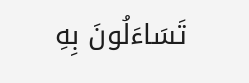تَسَاءَلُونَ بِهِ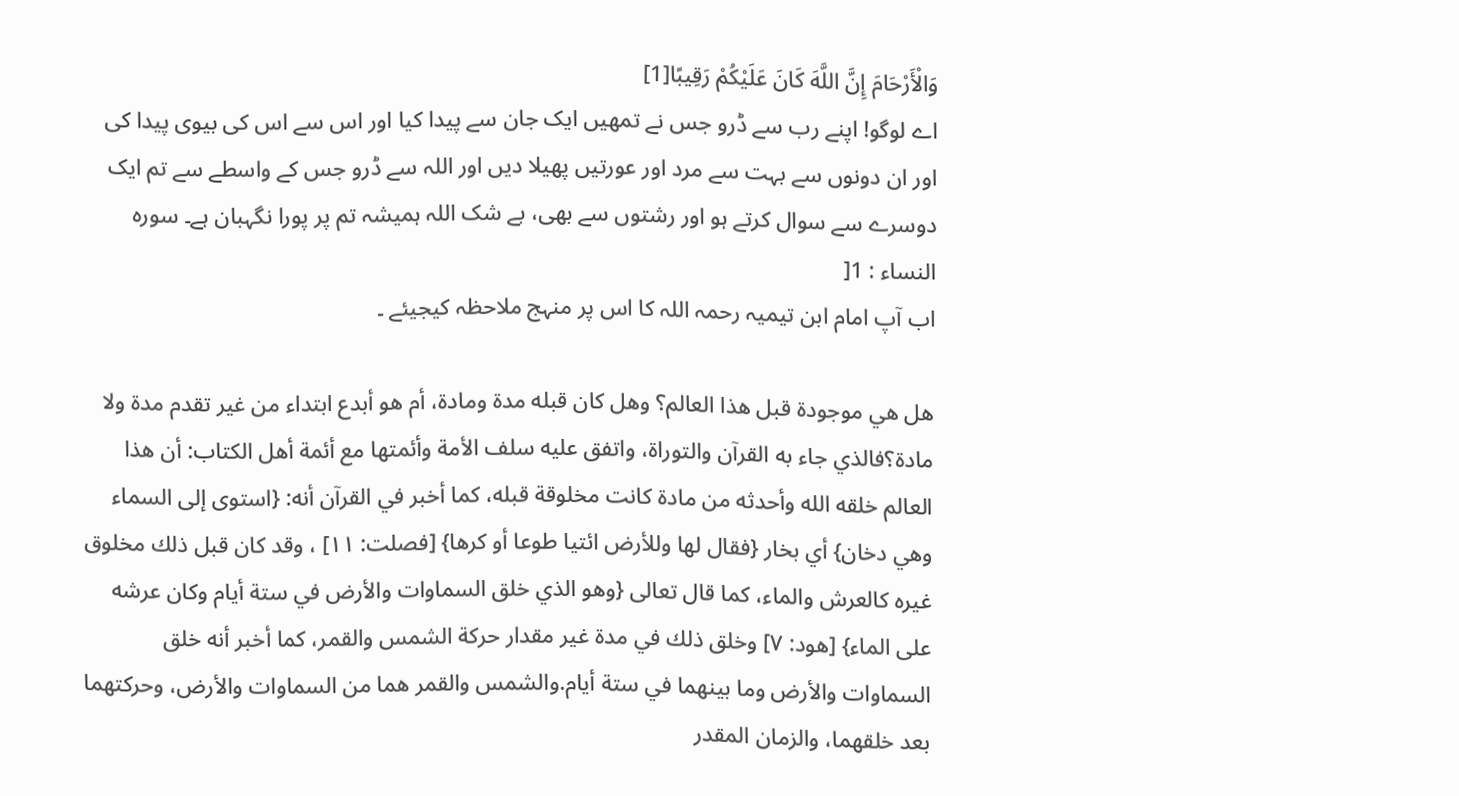وَالْأَرْحَامَ إِنَّ اللَّهَ كَانَ عَلَيْكُمْ رَقِيبًا[1]
اے لوگو! اپنے رب سے ڈرو جس نے تمھیں ایک جان سے پیدا کیا اور اس سے اس کی بیوی پیدا کی اور ان دونوں سے بہت سے مرد اور عورتیں پھیلا دیں اور اللہ سے ڈرو جس کے واسطے سے تم ایک دوسرے سے سوال کرتے ہو اور رشتوں سے بھی، بے شک اللہ ہمیشہ تم پر پورا نگہبان ہے۔ سورہ النساء : 1[
اب آپ امام ابن تیمیہ رحمہ اللہ کا اس پر منہج ملاحظہ کیجیئے ۔

هل هي موجودة قبل هذا العالم؟ وهل كان قبله مدة ومادة، أم هو أبدع ابتداء من غير تقدم مدة ولا مادة؟فالذي جاء به القرآن والتوراة، واتفق عليه سلف الأمة وأئمتها مع أئمة أهل الكتاب: أن هذا العالم خلقه الله وأحدثه من مادة كانت مخلوقة قبله، كما أخبر في القرآن أنه: {استوى إلى السماء وهي دخان} أي بخار {فقال لها وللأرض ائتيا طوعا أو كرها} [فصلت: ١١] ، وقد كان قبل ذلك مخلوق غيره كالعرش والماء، كما قال تعالى {وهو الذي خلق السماوات والأرض في ستة أيام وكان عرشه على الماء} [هود: ٧] وخلق ذلك في مدة غير مقدار حركة الشمس والقمر، كما أخبر أنه خلق السماوات والأرض وما بينهما في ستة أيام.والشمس والقمر هما من السماوات والأرض، وحركتهما بعد خلقهما، والزمان المقدر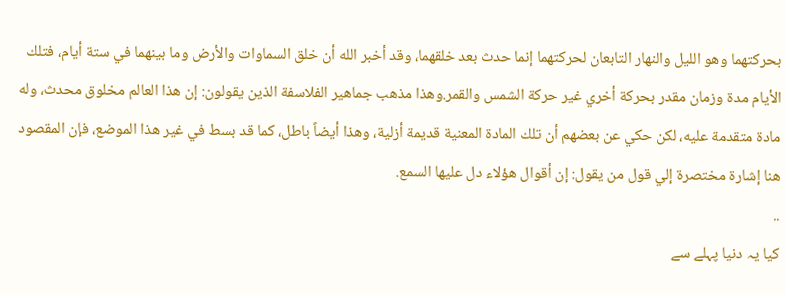بحركتهما وهو الليل والنهار التابعان لحركتهما إنما حدث بعد خلقهما، وقد أخبر الله أن خلق السماوات والأرض وما بينهما في ستة أيام، فتلك الأيام مدة وزمان مقدر بحركة أخري غير حركة الشمس والقمر.وهذا مذهب جماهير الفلاسفة الذين يقولون: إن هذا العالم مخلوق محدث، وله مادة متقدمة عليه، لكن حكي عن بعضهم أن تلك المادة المعنية قديمة أزلية، وهذا أيضاً باطل، كما قد بسط في غير هذا الموضع، فإن المقصود هنا إشارة مختصرة إلي قول من يقول: إن أقوال هؤلاء دل عليها السمع.
..
کیا یہ دنیا پہلے سے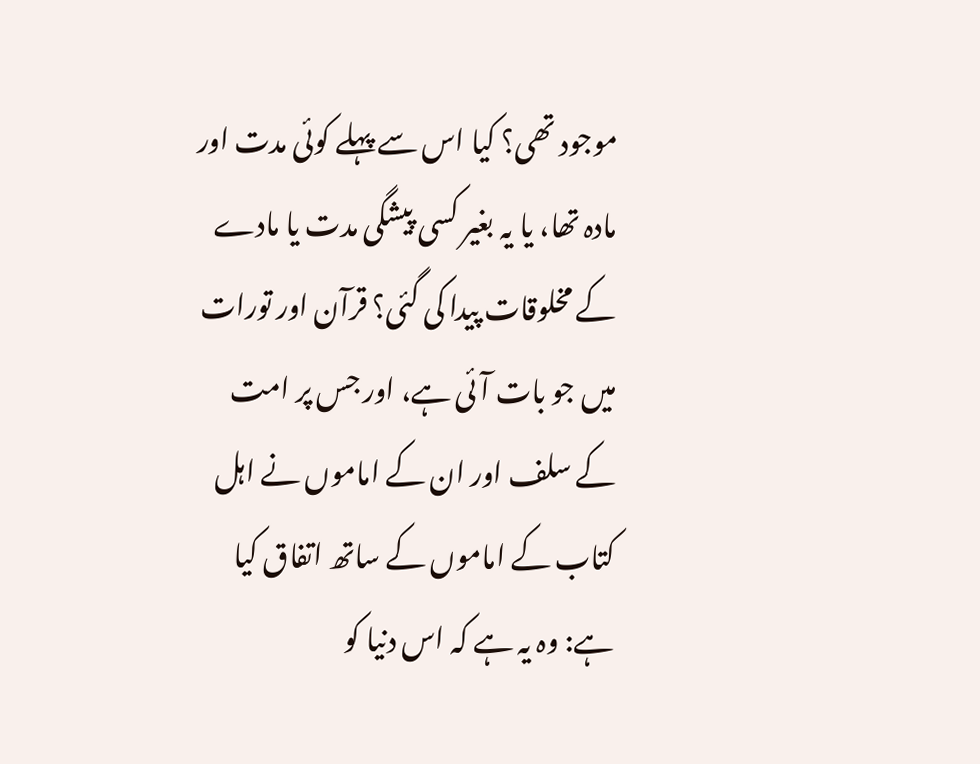موجود تھی؟ کیا اس سے پہلے کوئی مدت اور مادہ تھا، یا یہ بغیر کسی پیشگی مدت یا مادے کے مخلوقات پیدا کی گئی؟ قرآن اور تورات میں جو بات آئی ہے، اور جس پر امت کے سلف اور ان کے اماموں نے اہل کتاب کے اماموں کے ساتھ اتفاق کیا ہے: وہ یہ ہے کہ اس دنیا کو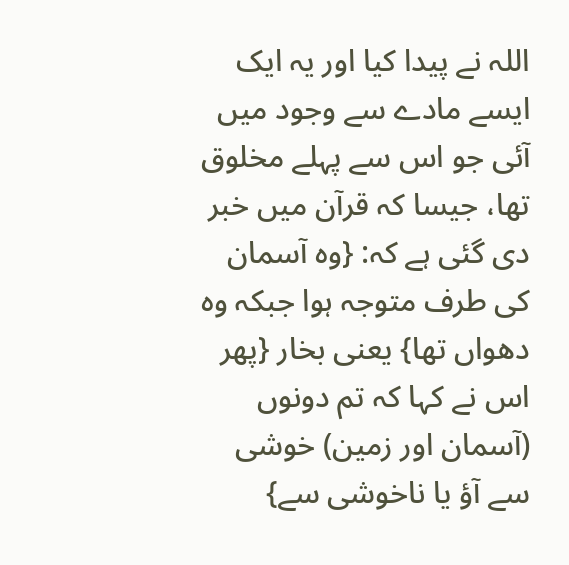اللہ نے پیدا کیا اور یہ ایک ایسے مادے سے وجود میں آئی جو اس سے پہلے مخلوق تھا، جیسا کہ قرآن میں خبر دی گئی ہے کہ: {وہ آسمان کی طرف متوجہ ہوا جبکہ وہ دھواں تھا} یعنی بخار {پھر اس نے کہا کہ تم دونوں (آسمان اور زمین) خوشی سے آؤ یا ناخوشی سے}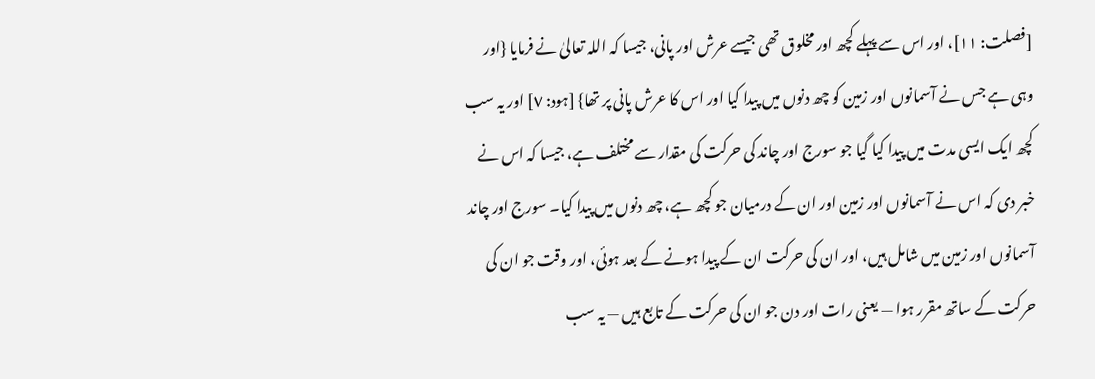[فصلت: ١١]، اور اس سے پہلے کچھ اور مخلوق تھی جیسے عرش اور پانی، جیسا کہ اللہ تعالیٰ نے فرمایا {اور وہی ہے جس نے آسمانوں اور زمین کو چھ دنوں میں پیدا کیا اور اس کا عرش پانی پر تھا} [ہود: ٧] اور یہ سب کچھ ایک ایسی مدت میں پیدا کیا گیا جو سورج اور چاند کی حرکت کی مقدار سے مختلف ہے، جیسا کہ اس نے خبر دی کہ اس نے آسمانوں اور زمین اور ان کے درمیان جو کچھ ہے، چھ دنوں میں پیدا کیا۔ سورج اور چاند آسمانوں اور زمین میں شامل ہیں، اور ان کی حرکت ان کے پیدا ہونے کے بعد ہوئی، اور وقت جو ان کی حرکت کے ساتھ مقرر ہوا — یعنی رات اور دن جو ان کی حرکت کے تابع ہیں — یہ سب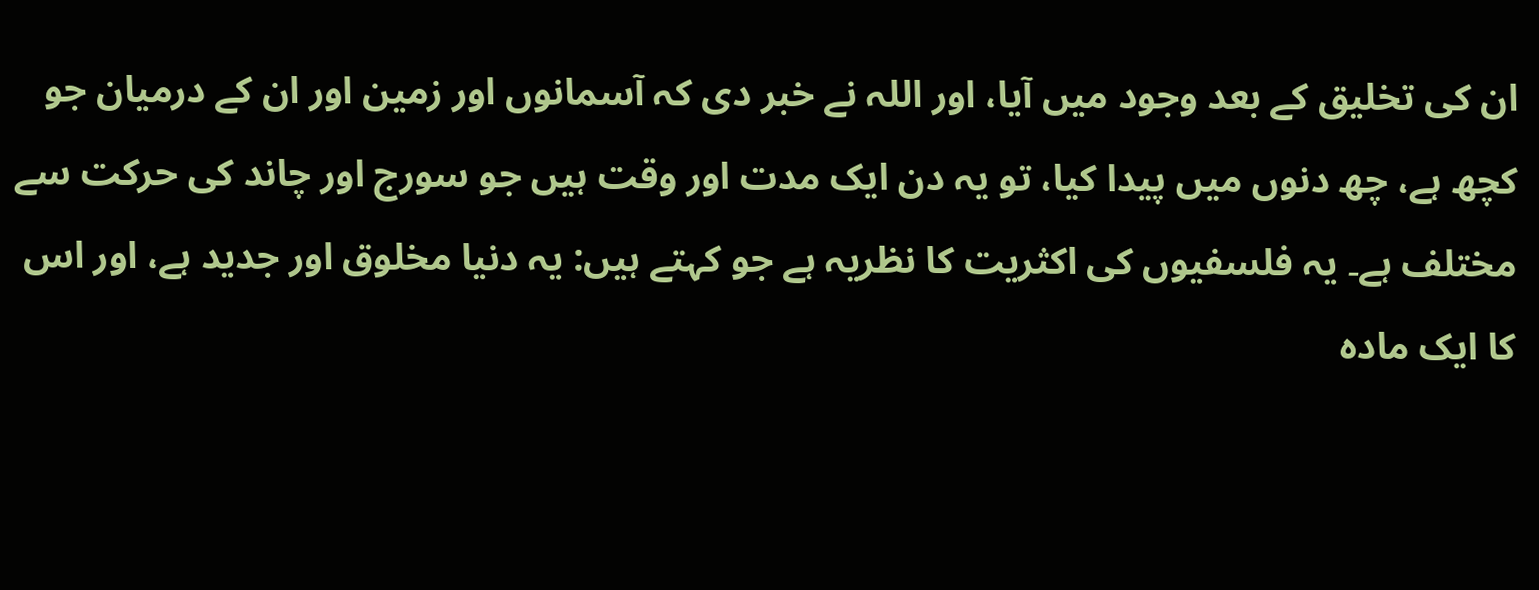ان کی تخلیق کے بعد وجود میں آیا، اور اللہ نے خبر دی کہ آسمانوں اور زمین اور ان کے درمیان جو کچھ ہے، چھ دنوں میں پیدا کیا، تو یہ دن ایک مدت اور وقت ہیں جو سورج اور چاند کی حرکت سے مختلف ہے۔ یہ فلسفیوں کی اکثریت کا نظریہ ہے جو کہتے ہیں: یہ دنیا مخلوق اور جدید ہے، اور اس کا ایک مادہ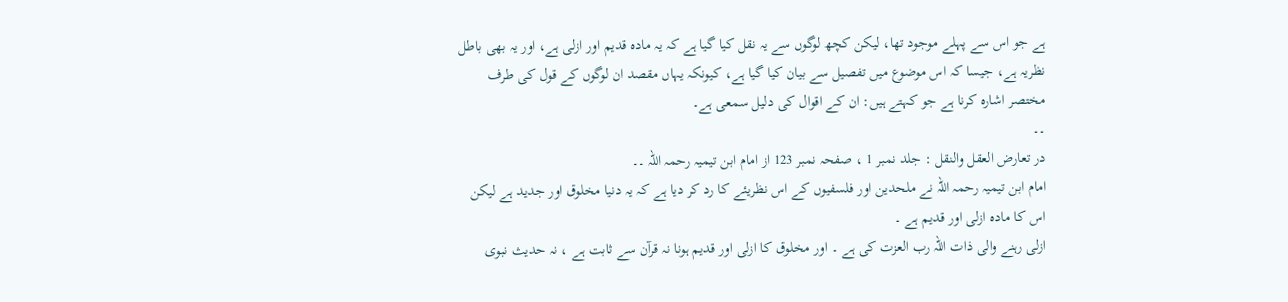ہے جو اس سے پہلے موجود تھا، لیکن کچھ لوگوں سے یہ نقل کیا گیا ہے کہ یہ مادہ قدیم اور ازلی ہے، اور یہ بھی باطل نظریہ ہے، جیسا کہ اس موضوع میں تفصیل سے بیان کیا گیا ہے، کیونکہ یہاں مقصد ان لوگوں کے قول کی طرف مختصر اشارہ کرنا ہے جو کہتے ہیں: ان کے اقوال کی دلیل سمعی ہے۔
۔۔
در تعارض العقل والنقل : جلد نمبر 1 ، صفحہ نمبر 123 از امام ابن تیمیہ رحمہ اللہ ۔۔
امام ابن تیمیہ رحمہ اللہ نے ملحدین اور فلسفیوں کے اس نظریئے کا رد کر دیا ہے کہ یہ دنیا مخلوق اور جدید ہے لیکن اس کا مادہ ازلی اور قدیم ہے ۔
ازلی رہنے والی ذات اللہ رب العزت کی ہے ۔ اور مخلوق کا ازلی اور قدیم ہونا نہ قرآن سے ثابت ہے ، نہ حدیث نبوی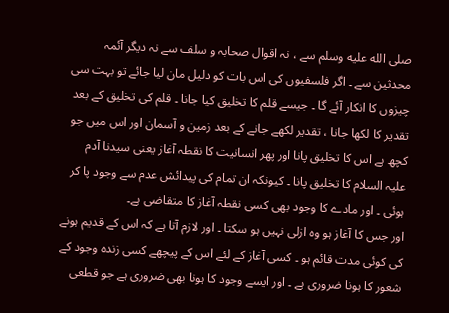صلى الله عليه وسلم سے ، نہ اقوال صحابہ و سلف سے نہ دیگر آئمہ محدثین سے ۔ اگر فلسفیوں کی اس بات کو دلیل مان لیا جائے تو بہت سی چیزوں کا انکار آئے گا ۔ جیسے قلم کا تخلیق کیا جانا ۔ قلم کی تخلیق کے بعد تقدیر کا لکھا جانا ، تقدیر لکھے جانے کے بعد زمین و آسمان اور اس میں جو کچھ ہے اس کا تخلیق پانا اور پھر انسانیت کا نقطہ آغاز یعنی سیدنا آدم علیہ السلام کا تخلیق پانا ۔ کیونکہ ان تمام کی پیدائش عدم سے وجود پا کر ہوئی ۔ اور مادے کا وجود بھی کسی نقطہ آغاز کا متقاضی ہے۔
اور جس کا آغاز ہو وہ ازلی نہیں ہو سکتا ۔ اور لازم آتا ہے کہ اس کے قدیم ہونے کی کوئی مدت قائم ہو ۔ کسی آغاز کے لئے اس کے پیچھے کسی زندہ وجود کے شعور کا ہونا ضروری ہے ۔ اور ایسے وجود کا ہونا بھی ضروری ہے جو قطعی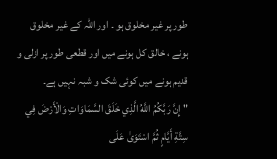طور پر غیر مخلوق ہو ۔ اور اللہ کے غیر مخلوق ہونے ، خالق کل ہونے میں اور قطعی طور پر ازلی و قدیم ہونے میں کوئی شک و شبہ نہیں ہے۔
" إِنَّ رَبَّكُمُ اللَّهُ الَّذِي خَلَقَ السَّمَاوَاتِ وَالْأَرْضَ فِي سِتَّةِ أَيَّامٍ ثُمَّ اسْتَوَىٰ عَلَى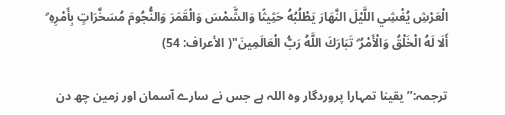الْعَرْشِ يُغْشِي اللَّيْلَ النَّهَارَ يَطْلُبُهُ حَثِيثًا وَالشَّمْسَ وَالْقَمَرَ وَالنُّجُومَ مُسَخَّرَاتٍ بِأَمْرِهِ ۗ أَلَا لَهُ الْخَلْقُ وَالْأَمْرُ ۗ تَبَارَكَ اللَّهُ رَبُّ الْعَالَمِينَ"( الأعراف: 54)

ترجمہ:’’ یقینا تمہارا پروردگار وہ اللہ ہے جس نے سارے آسمان اور زمین چھ دن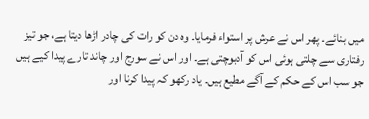میں بنائے۔ پھر اس نے عرش پر استواء فرمایا۔ وہ دن کو رات کی چادر اڑھا دیتا ہے، جو تیز رفتاری سے چلتی ہوئی اس کو آدبوچتی ہے۔ اور اس نے سورج اور چاند تارے پیدا کیے ہیں جو سب اس کے حکم کے آگے مطیع ہیں۔ یاد رکھو کہ پیدا کرنا اور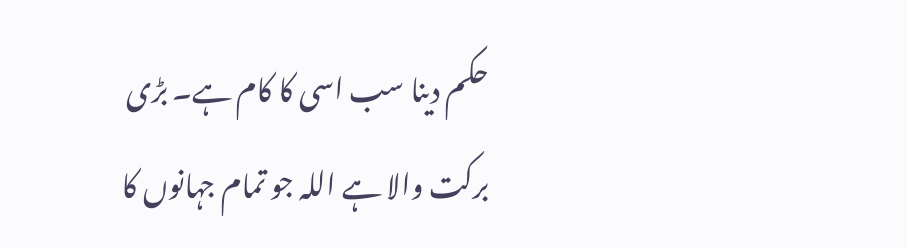حکم دینا سب اسی کا کام ہے۔ بڑی برکت والا ہے اللہ جو تمام جہانوں کا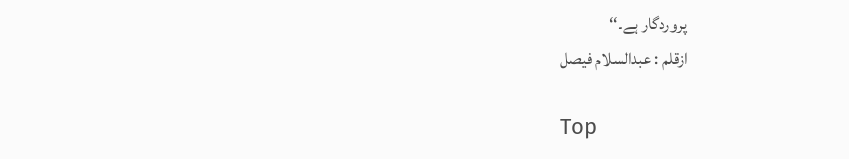پروردگار ہے۔‘‘
ازقلم : عبدالسلام فیصل

Top